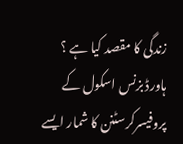زندگی کا مقصد کیا ہے ؟
ہاورڈ بزنس اسکول کے پروفیسرکرسٹنن کا شمار ایسے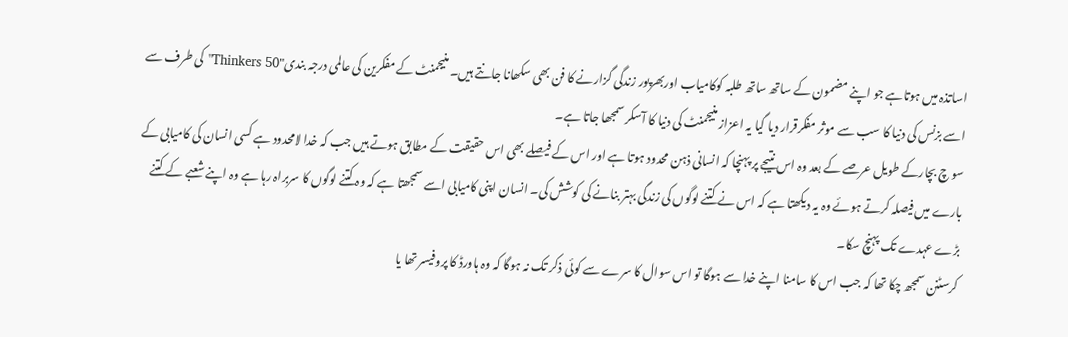اساتذہ میں ہوتاہے جو اپنے مضمون کے ساتھ ساتھ طلبہ کوکامیاب اوربھرپور زندگی گزارنے کا فن بھی سکھانا جانتے ہیں۔ منیجمنٹ کے مفکرین کی عالمی درجہ بندی"Thinkers 50" کی طرف سے اسے بزنس کی دنیا کا سب سے موثر مفکرقرار دیا گیا یہ اعزاز منیجمنٹ کی دنیا کا آسکر سمجھا جاتا ہے۔
سو چ بچارکے طویل عرصے کے بعد وہ اس نتیجے پر پہنچا کہ انسانی ذہن محدود ہوتا ہے اور اس کے فیصلے بھی اس حقیقت کے مطابق ہوتے ہیں جب کہ خدا لامحدود ہے کسی انسان کی کامیابی کے بارے میں فیصلہ کرتے ہوئے وہ یہ دیکھتا ہے کہ اس نے کتنے لوگوں کی زندگی بہتر بنانے کی کوشش کی۔ انسان اپنی کامیابی اسے سمجھتا ہے کہ وہ کتنے لوگوں کا سربراہ رہا ہے وہ اپنے شعبے کے کتنے بڑے عہدے تک پہنچ سکا۔
کرسٹنن سمجھ چکا تھا کہ جب اس کا سامنا اپنے خدا سے ہوگا تو اس سوال کا سرے سے کوئی ذکر تک نہ ہوگا کہ وہ ہاورڈ کا پروفیسر تھا یا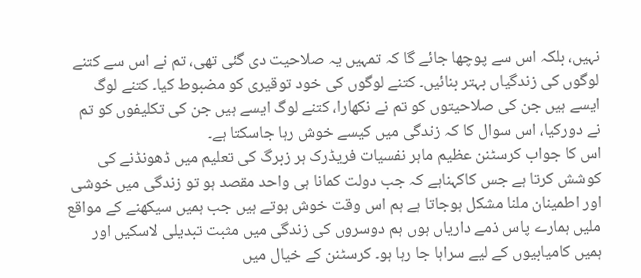نہیں، بلکہ اس سے پوچھا جائے گا کہ تمہیں یہ صلاحیت دی گئی تھی، تم نے اس سے کتنے لوگوں کی زندگیاں بہتر بنائیں۔ کتنے لوگوں کی خود توقیری کو مضبوط کیا۔ کتنے لوگ ایسے ہیں جن کی صلاحیتوں کو تم نے نکھارا، کتنے لوگ ایسے ہیں جن کی تکلیفوں کو تم نے دورکیا، اس سوال کا کہ زندگی میں کیسے خوش رہا جاسکتا ہے۔
اس کا جواب کرسٹنن عظیم ماہر نفسیات فریڈرک ہر زبرگ کی تعلیم میں ڈھونڈنے کی کوشش کرتا ہے جس کاکہناہے کہ جب دولت کمانا ہی واحد مقصد ہو تو زندگی میں خوشی اور اطمینان ملنا مشکل ہوجاتا ہے ہم اس وقت خوش ہوتے ہیں جب ہمیں سیکھنے کے مواقع ملیں ہمارے پاس ذمے داریاں ہوں ہم دوسروں کی زندگی میں مثبت تبدیلی لاسکیں اور ہمیں کامیابیوں کے لیے سراہا جا رہا ہو۔ کرسٹنن کے خیال میں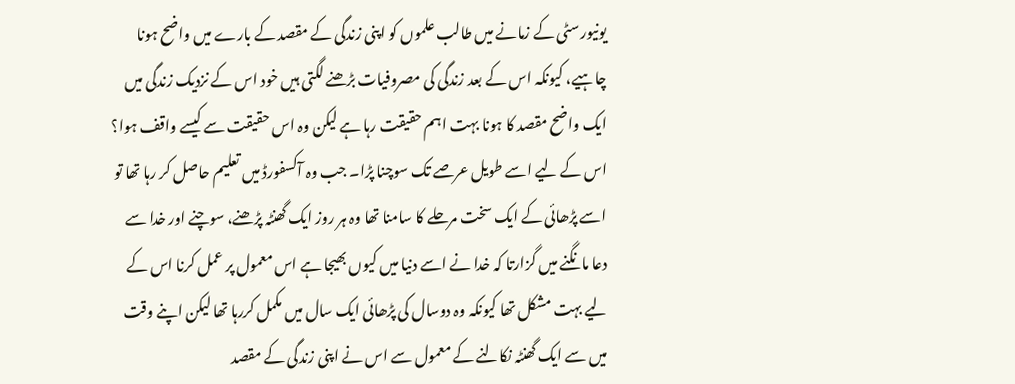یونیورسٹی کے زمانے میں طالب علموں کو اپنی زندگی کے مقصد کے بارے میں واضح ہونا چاہیے، کیونکہ اس کے بعد زندگی کی مصروفیات بڑھنے لگتی ہیں خود اس کے نزدیک زندگی میں ایک واضح مقصد کا ہونا بہت اہم حقیقت رہا ہے لیکن وہ اس حقیقت سے کیسے واقف ہوا؟
اس کے لیے اسے طویل عرصے تک سوچنا پڑا۔ جب وہ آکسفورڈ میں تعلیم حاصل کر رہا تھا تو اسے پڑھائی کے ایک سخت مرحلے کا سامنا تھا وہ ہر روز ایک گھنٹہ پڑھنے، سوچنے اور خدا سے دعا مانگنے میں گزارتا کہ خدا نے اسے دنیا میں کیوں بھیجا ہے اس معمول پر عمل کرنا اس کے لیے بہت مشکل تھا کیونکہ وہ دوسال کی پڑھائی ایک سال میں مکمل کررہا تھا لیکن اپنے وقت میں سے ایک گھنٹہ نکالنے کے معمول سے اس نے اپنی زندگی کے مقصد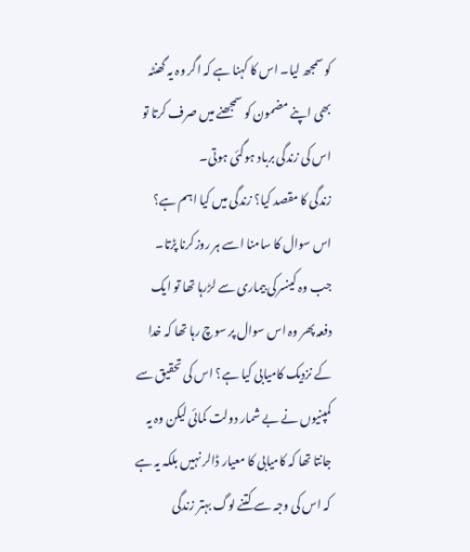کو سمجھ لیا۔ اس کا کہنا ہے کہ اگر وہ یہ گھنٹہ بھی اپنے مضمون کو سمجھنے میں صرف کرتا تو اس کی زندگی برباد ہوگئی ہوتی۔
زندگی کا مقصد کیا؟ زندگی میں کیا اہم ہے؟ اس سوال کا سامنا اسے ہر روزکرنا پڑتا۔ جب وہ کینسرکی بیماری سے لڑرہا تھا تو ایک دفعہ پھر وہ اس سوال پر سوچ رہا تھا کہ خدا کے نزدیک کامیابی کیا ہے؟ اس کی تحقیق سے کمپنیوں نے بے شمار دولت کمائی لیکن وہ یہ جانتا تھا کہ کامیابی کا معیار ڈالر نہیں بلکہ یہ ہے کہ اس کی وجہ سے کتنے لوگ بہتر زندگی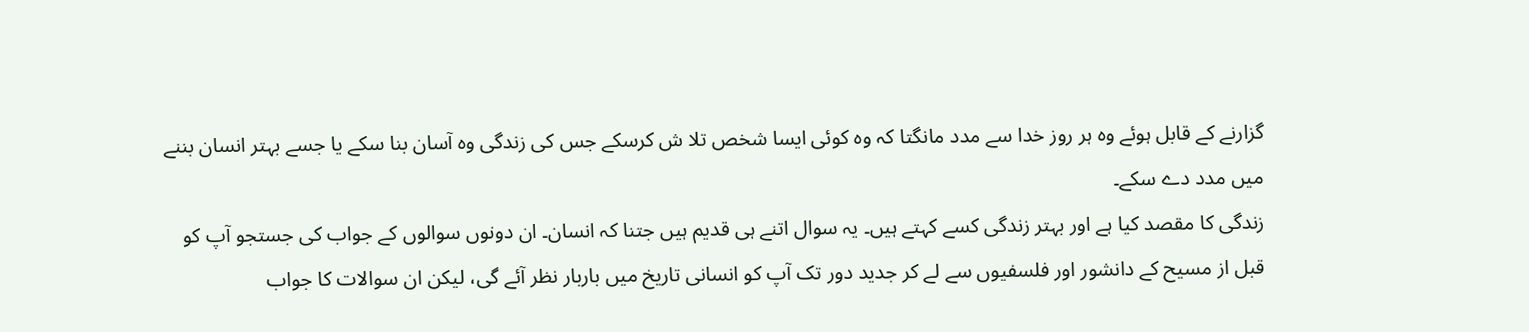گزارنے کے قابل ہوئے وہ ہر روز خدا سے مدد مانگتا کہ وہ کوئی ایسا شخص تلا ش کرسکے جس کی زندگی وہ آسان بنا سکے یا جسے بہتر انسان بننے میں مدد دے سکے۔
زندگی کا مقصد کیا ہے اور بہتر زندگی کسے کہتے ہیں۔ یہ سوال اتنے ہی قدیم ہیں جتنا کہ انسان۔ ان دونوں سوالوں کے جواب کی جستجو آپ کو قبل از مسیح کے دانشور اور فلسفیوں سے لے کر جدید دور تک آپ کو انسانی تاریخ میں باربار نظر آئے گی، لیکن ان سوالات کا جواب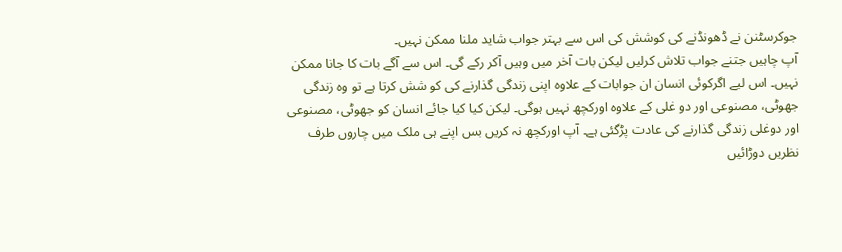جوکرسٹنن نے ڈھونڈنے کی کوشش کی اس سے بہتر جواب شاید ملنا ممکن نہیں۔
آپ چاہیں جتنے جواب تلاش کرلیں لیکن بات آخر میں وہیں آکر رکے گی۔ اس سے آگے بات کا جانا ممکن نہیں۔ اس لیے اگرکوئی انسان ان جوابات کے علاوہ اپنی زندگی گذارنے کی کو شش کرتا ہے تو وہ زندگی جھوٹی، مصنوعی اور دو غلی کے علاوہ اورکچھ نہیں ہوگی۔ لیکن کیا کیا جائے انسان کو جھوٹی، مصنوعی اور دوغلی زندگی گذارنے کی عادت پڑگئی ہے۔ آپ اورکچھ نہ کریں بس اپنے ہی ملک میں چاروں طرف نظریں دوڑائیں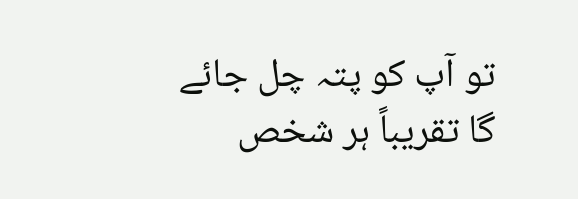تو آپ کو پتہ چل جائے گا تقریباً ہر شخص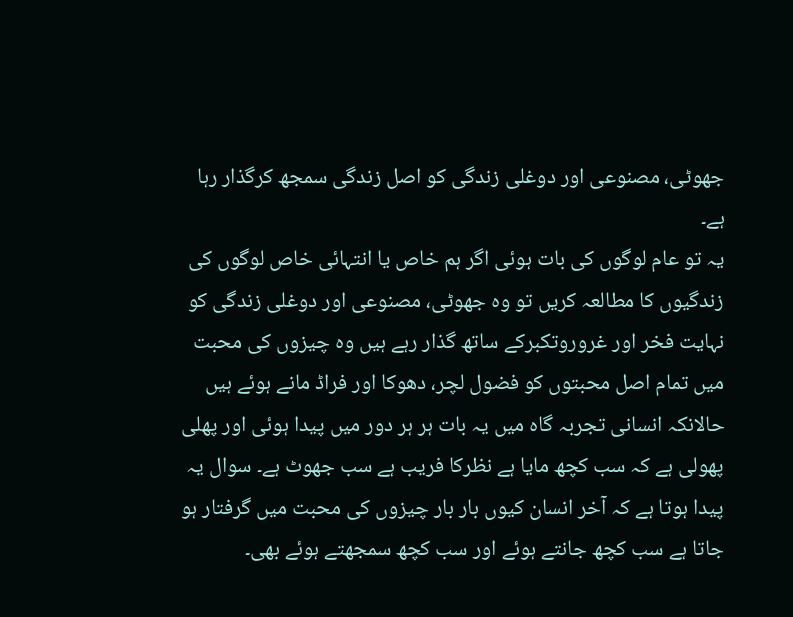جھوٹی، مصنوعی اور دوغلی زندگی کو اصل زندگی سمجھ کرگذار رہا ہے۔
یہ تو عام لوگوں کی بات ہوئی اگر ہم خاص یا انتہائی خاص لوگوں کی زندگیوں کا مطالعہ کریں تو وہ جھوٹی، مصنوعی اور دوغلی زندگی کو نہایت فخر اور غروروتکبرکے ساتھ گذار رہے ہیں وہ چیزوں کی محبت میں تمام اصل محبتوں کو فضول لچر، دھوکا اور فراڈ مانے ہوئے ہیں حالانکہ انسانی تجربہ گاہ میں یہ بات ہر ہر دور میں پیدا ہوئی اور پھلی پھولی ہے کہ سب کچھ مایا ہے نظرکا فریب ہے سب جھوٹ ہے۔ سوال یہ پیدا ہوتا ہے کہ آخر انسان کیوں بار بار چیزوں کی محبت میں گرفتار ہو جاتا ہے سب کچھ جانتے ہوئے اور سب کچھ سمجھتے ہوئے بھی۔